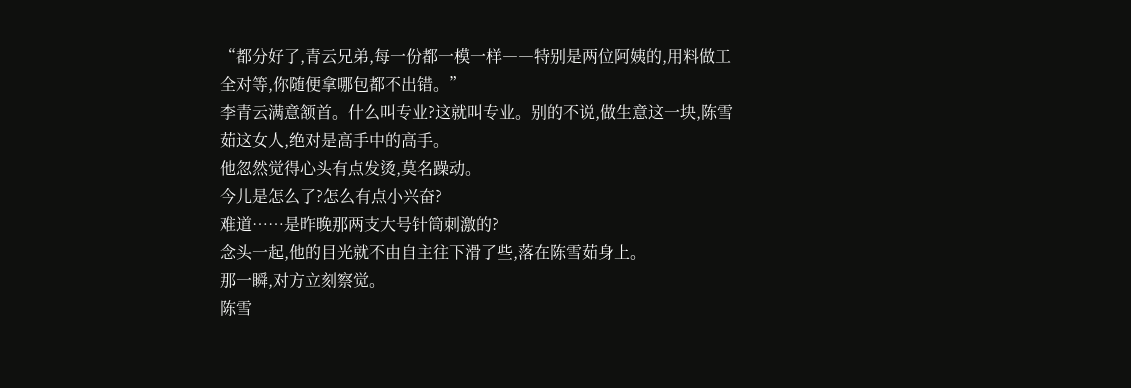“都分好了,青云兄弟,每一份都一模一样――特别是两位阿姨的,用料做工全对等,你随便拿哪包都不出错。”
李青云满意颔首。什么叫专业?这就叫专业。别的不说,做生意这一块,陈雪茹这女人,绝对是高手中的高手。
他忽然觉得心头有点发烫,莫名躁动。
今儿是怎么了?怎么有点小兴奋?
难道……是昨晚那两支大号针筒刺激的?
念头一起,他的目光就不由自主往下滑了些,落在陈雪茹身上。
那一瞬,对方立刻察觉。
陈雪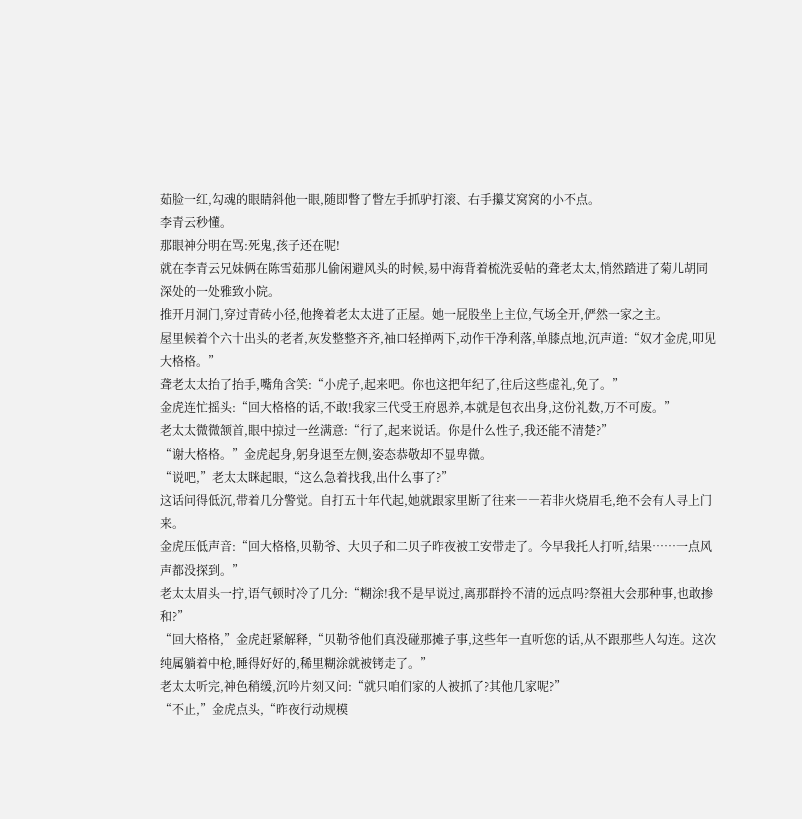茹脸一红,勾魂的眼睛斜他一眼,随即瞥了瞥左手抓驴打滚、右手攥艾窝窝的小不点。
李青云秒懂。
那眼神分明在骂:死鬼,孩子还在呢!
就在李青云兄妹俩在陈雪茹那儿偷闲避风头的时候,易中海背着梳洗妥帖的聋老太太,悄然踏进了菊儿胡同深处的一处雅致小院。
推开月洞门,穿过青砖小径,他搀着老太太进了正屋。她一屁股坐上主位,气场全开,俨然一家之主。
屋里候着个六十出头的老者,灰发整整齐齐,袖口轻掸两下,动作干净利落,单膝点地,沉声道:“奴才金虎,叩见大格格。”
聋老太太抬了抬手,嘴角含笑:“小虎子,起来吧。你也这把年纪了,往后这些虚礼,免了。”
金虎连忙摇头:“回大格格的话,不敢!我家三代受王府恩养,本就是包衣出身,这份礼数,万不可废。”
老太太微微颔首,眼中掠过一丝满意:“行了,起来说话。你是什么性子,我还能不清楚?”
“谢大格格。”金虎起身,躬身退至左侧,姿态恭敬却不显卑微。
“说吧,”老太太眯起眼,“这么急着找我,出什么事了?”
这话问得低沉,带着几分警觉。自打五十年代起,她就跟家里断了往来――若非火烧眉毛,绝不会有人寻上门来。
金虎压低声音:“回大格格,贝勒爷、大贝子和二贝子昨夜被工安带走了。今早我托人打听,结果……一点风声都没探到。”
老太太眉头一拧,语气顿时冷了几分:“糊涂!我不是早说过,离那群拎不清的远点吗?祭祖大会那种事,也敢掺和?”
“回大格格,”金虎赶紧解释,“贝勒爷他们真没碰那摊子事,这些年一直听您的话,从不跟那些人勾连。这次纯属躺着中枪,睡得好好的,稀里糊涂就被铐走了。”
老太太听完,神色稍缓,沉吟片刻又问:“就只咱们家的人被抓了?其他几家呢?”
“不止,”金虎点头,“昨夜行动规模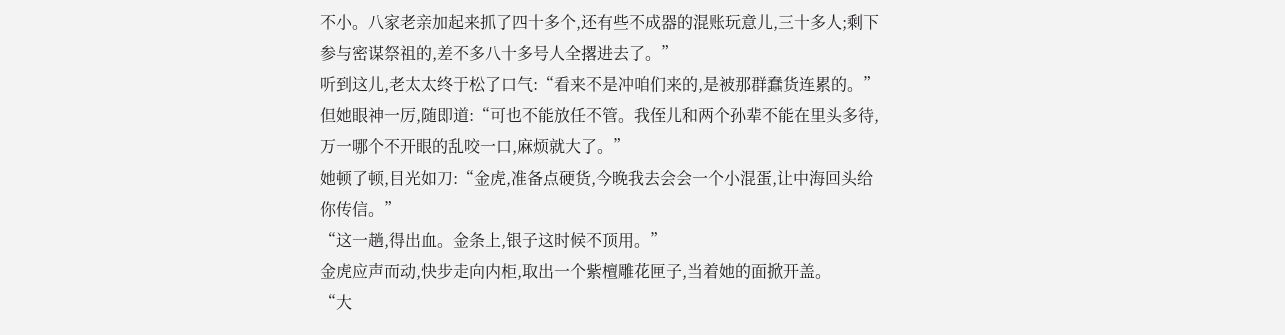不小。八家老亲加起来抓了四十多个,还有些不成器的混账玩意儿,三十多人;剩下参与密谋祭祖的,差不多八十多号人全撂进去了。”
听到这儿,老太太终于松了口气:“看来不是冲咱们来的,是被那群蠢货连累的。”
但她眼神一厉,随即道:“可也不能放任不管。我侄儿和两个孙辈不能在里头多待,万一哪个不开眼的乱咬一口,麻烦就大了。”
她顿了顿,目光如刀:“金虎,准备点硬货,今晚我去会会一个小混蛋,让中海回头给你传信。”
“这一趟,得出血。金条上,银子这时候不顶用。”
金虎应声而动,快步走向内柜,取出一个紫檀雕花匣子,当着她的面掀开盖。
“大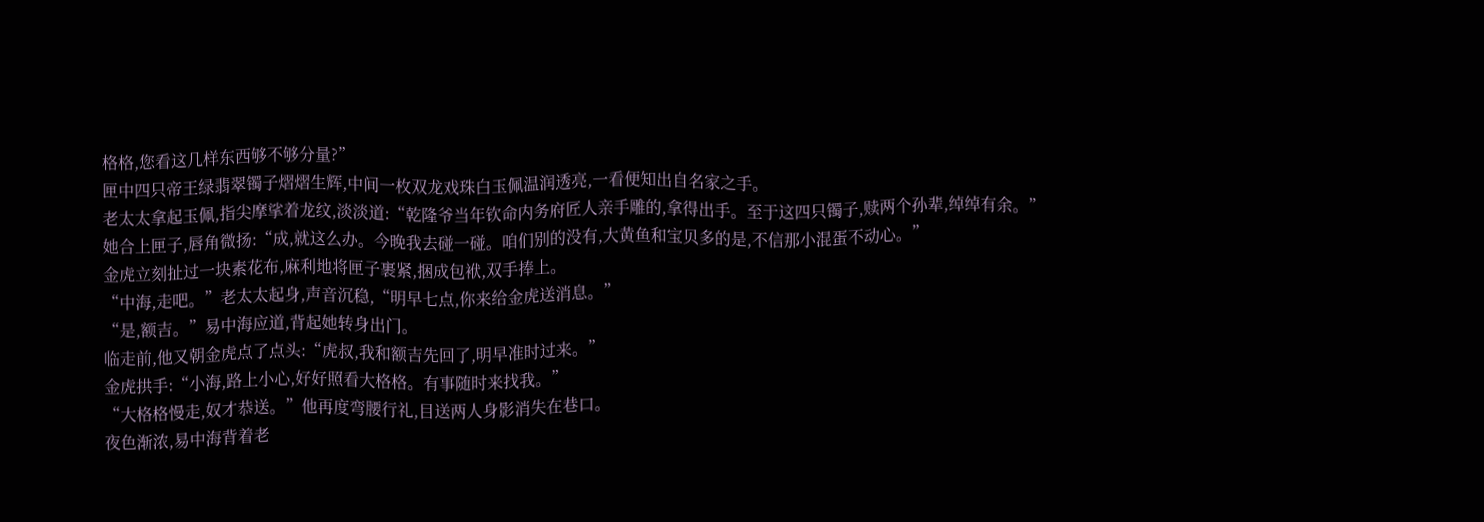格格,您看这几样东西够不够分量?”
匣中四只帝王绿翡翠镯子熠熠生辉,中间一枚双龙戏珠白玉佩温润透亮,一看便知出自名家之手。
老太太拿起玉佩,指尖摩挲着龙纹,淡淡道:“乾隆爷当年钦命内务府匠人亲手雕的,拿得出手。至于这四只镯子,赎两个孙辈,绰绰有余。”
她合上匣子,唇角微扬:“成,就这么办。今晚我去碰一碰。咱们别的没有,大黄鱼和宝贝多的是,不信那小混蛋不动心。”
金虎立刻扯过一块素花布,麻利地将匣子裹紧,捆成包袱,双手捧上。
“中海,走吧。”老太太起身,声音沉稳,“明早七点,你来给金虎送消息。”
“是,额吉。”易中海应道,背起她转身出门。
临走前,他又朝金虎点了点头:“虎叔,我和额吉先回了,明早准时过来。”
金虎拱手:“小海,路上小心,好好照看大格格。有事随时来找我。”
“大格格慢走,奴才恭送。”他再度弯腰行礼,目送两人身影消失在巷口。
夜色渐浓,易中海背着老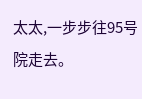太太,一步步往95号院走去。